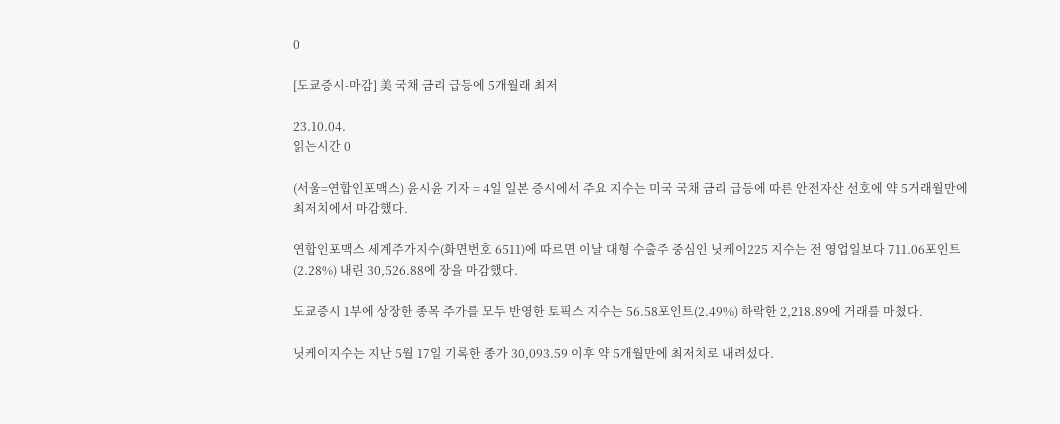0

[도쿄증시-마감] 美 국채 금리 급등에 5개월래 최저

23.10.04.
읽는시간 0

(서울=연합인포맥스) 윤시윤 기자 = 4일 일본 증시에서 주요 지수는 미국 국채 금리 급등에 따른 안전자산 선호에 약 5거래월만에 최저치에서 마감했다.

연합인포맥스 세계주가지수(화면번호 6511)에 따르면 이날 대형 수출주 중심인 닛케이225 지수는 전 영업일보다 711.06포인트(2.28%) 내린 30,526.88에 장을 마감했다.

도쿄증시 1부에 상장한 종목 주가를 모두 반영한 토픽스 지수는 56.58포인트(2.49%) 하락한 2,218.89에 거래를 마쳤다.

닛케이지수는 지난 5월 17일 기록한 종가 30,093.59 이후 약 5개월만에 최저치로 내려섰다.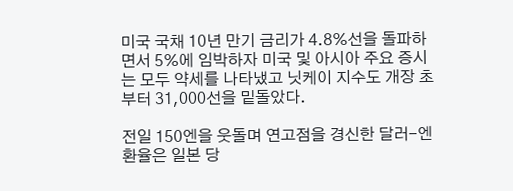미국 국채 10년 만기 금리가 4.8%선을 돌파하면서 5%에 임박하자 미국 및 아시아 주요 증시는 모두 약세를 나타냈고 닛케이 지수도 개장 초부터 31,000선을 밑돌았다.

전일 150엔을 웃돌며 연고점을 경신한 달러-엔 환율은 일본 당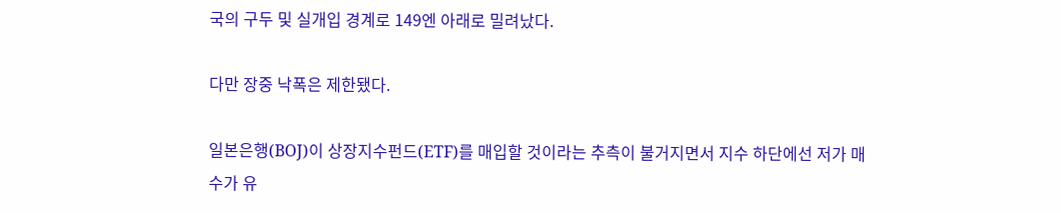국의 구두 및 실개입 경계로 149엔 아래로 밀려났다.

다만 장중 낙폭은 제한됐다.

일본은행(BOJ)이 상장지수펀드(ETF)를 매입할 것이라는 추측이 불거지면서 지수 하단에선 저가 매수가 유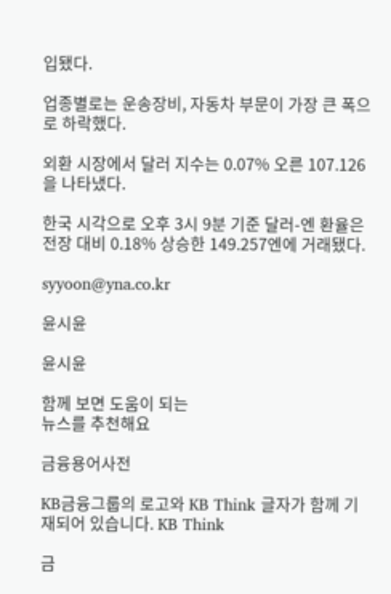입됐다.

업종별로는 운송장비, 자동차 부문이 가장 큰 폭으로 하락했다.

외환 시장에서 달러 지수는 0.07% 오른 107.126을 나타냈다.

한국 시각으로 오후 3시 9분 기준 달러-엔 환율은 전장 대비 0.18% 상승한 149.257엔에 거래됐다.

syyoon@yna.co.kr

윤시윤

윤시윤

함께 보면 도움이 되는
뉴스를 추천해요

금융용어사전

KB금융그룹의 로고와 KB Think 글자가 함께 기재되어 있습니다. KB Think

금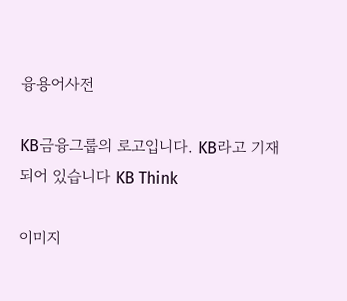융용어사전

KB금융그룹의 로고입니다. KB라고 기재되어 있습니다 KB Think

이미지